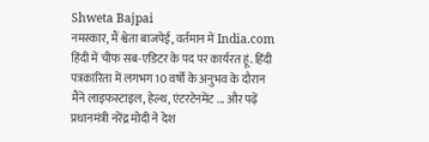Shweta Bajpai
नमस्कार, मैं श्वेता बाजपेई, वर्तमान में India.com हिंदी में चीफ सब-एडिटर के पद पर कार्यरत हूं. हिंदी पत्रकारिता में लगभग 10 वर्षों के अनुभव के दौरान मैंने लाइफस्टाइल, हेल्थ, एंटरटेनमेंट ... और पढ़ें
प्रधानमंत्री नरेंद्र मोदी ने देश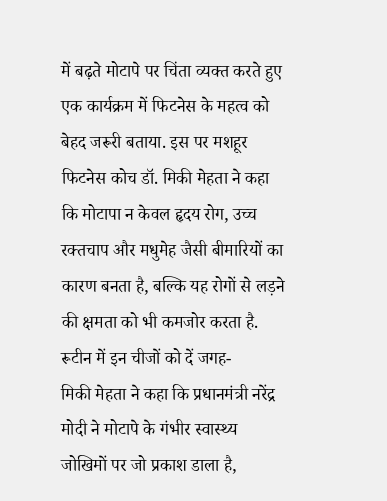में बढ़ते मोटापे पर चिंता व्यक्त करते हुए एक कार्यक्रम में फिटनेस के महत्व को बेहद जरूरी बताया. इस पर मशहूर फिटनेस कोच डॉ. मिकी मेहता ने कहा कि मोटापा न केवल हृदय रोग, उच्च रक्तचाप और मधुमेह जैसी बीमारियों का कारण बनता है, बल्कि यह रोगों से लड़ने की क्षमता को भी कमजोर करता है.
रूटीन में इन चीजों को दें जगह-
मिकी मेहता ने कहा कि प्रधानमंत्री नरेंद्र मोदी ने मोटापे के गंभीर स्वास्थ्य जोखिमों पर जो प्रकाश डाला है,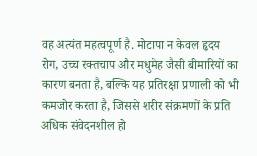वह अत्यंत महत्वपूर्ण है. मोटापा न केवल हृदय रोग, उच्च रक्तचाप और मधुमेह जैसी बीमारियों का कारण बनता है, बल्कि यह प्रतिरक्षा प्रणाली को भी कमजोर करता है, जिससे शरीर संक्रमणों के प्रति अधिक संवेदनशील हो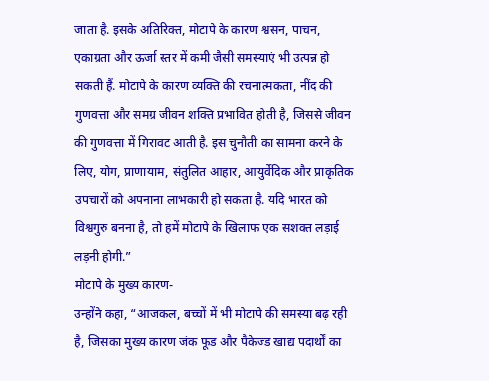जाता है. इसके अतिरिक्त, मोटापे के कारण श्वसन, पाचन, एकाग्रता और ऊर्जा स्तर में कमी जैसी समस्याएं भी उत्पन्न हो सकती हैं. मोटापे के कारण व्यक्ति की रचनात्मकता, नींद की गुणवत्ता और समग्र जीवन शक्ति प्रभावित होती है, जिससे जीवन की गुणवत्ता में गिरावट आती है. इस चुनौती का सामना करने के लिए, योग, प्राणायाम, संतुलित आहार, आयुर्वेदिक और प्राकृतिक उपचारों को अपनाना लाभकारी हो सकता है. यदि भारत को विश्वगुरु बनना है, तो हमें मोटापे के खिलाफ एक सशक्त लड़ाई लड़नी होगी.”
मोटापे के मुख्य कारण-
उन्होंने कहा, “आजकल, बच्चों में भी मोटापे की समस्या बढ़ रही है, जिसका मुख्य कारण जंक फूड और पैकेज्ड खाद्य पदार्थों का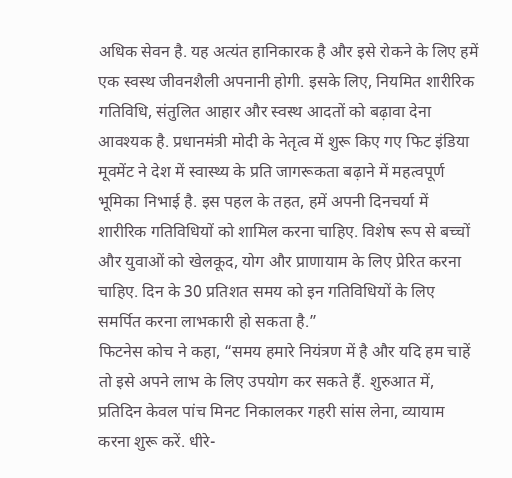अधिक सेवन है. यह अत्यंत हानिकारक है और इसे रोकने के लिए हमें एक स्वस्थ जीवनशैली अपनानी होगी. इसके लिए, नियमित शारीरिक गतिविधि, संतुलित आहार और स्वस्थ आदतों को बढ़ावा देना आवश्यक है. प्रधानमंत्री मोदी के नेतृत्व में शुरू किए गए फिट इंडिया मूवमेंट ने देश में स्वास्थ्य के प्रति जागरूकता बढ़ाने में महत्वपूर्ण भूमिका निभाई है. इस पहल के तहत, हमें अपनी दिनचर्या में शारीरिक गतिविधियों को शामिल करना चाहिए. विशेष रूप से बच्चों और युवाओं को खेलकूद, योग और प्राणायाम के लिए प्रेरित करना चाहिए. दिन के 30 प्रतिशत समय को इन गतिविधियों के लिए समर्पित करना लाभकारी हो सकता है.”
फिटनेस कोच ने कहा, “समय हमारे नियंत्रण में है और यदि हम चाहें तो इसे अपने लाभ के लिए उपयोग कर सकते हैं. शुरुआत में, प्रतिदिन केवल पांच मिनट निकालकर गहरी सांस लेना, व्यायाम करना शुरू करें. धीरे-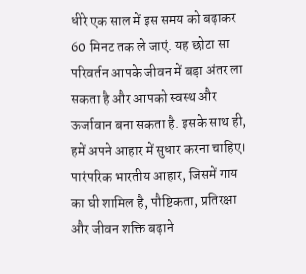धीरे एक साल में इस समय को बढ़ाकर 60 मिनट तक ले जाएं. यह छोटा सा परिवर्तन आपके जीवन में बड़ा अंतर ला सकता है और आपको स्वस्थ और ऊर्जावान बना सकता है. इसके साथ ही, हमें अपने आहार में सुधार करना चाहिए। पारंपरिक भारतीय आहार, जिसमें गाय का घी शामिल है, पौष्टिकता, प्रतिरक्षा और जीवन शक्ति बढ़ाने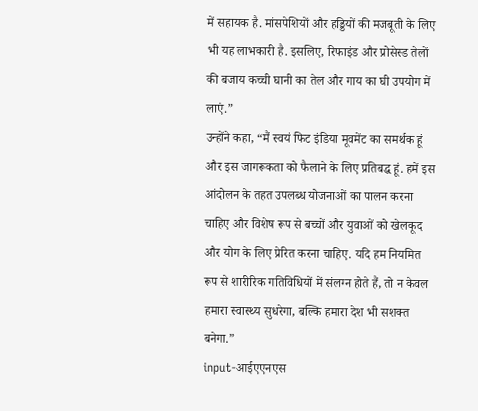में सहायक है. मांसपेशियों और हड्डियों की मजबूती के लिए भी यह लाभकारी है. इसलिए, रिफाइंड और प्रोसेस्ड तेलों की बजाय कच्ची घानी का तेल और गाय का घी उपयोग में लाएं.”
उन्होंने कहा, “मैं स्वयं फिट इंडिया मूवमेंट का समर्थक हूं और इस जागरूकता को फैलाने के लिए प्रतिबद्ध हूं. हमें इस आंदोलन के तहत उपलब्ध योजनाओं का पालन करना चाहिए और विशेष रूप से बच्चों और युवाओं को खेलकूद और योग के लिए प्रेरित करना चाहिए. यदि हम नियमित रूप से शारीरिक गतिविधियों में संलग्न होते हैं, तो न केवल हमारा स्वास्थ्य सुधरेगा, बल्कि हमारा देश भी सशक्त बनेगा.”
input-आईएएनएस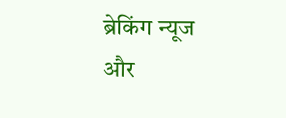ब्रेकिंग न्यूज और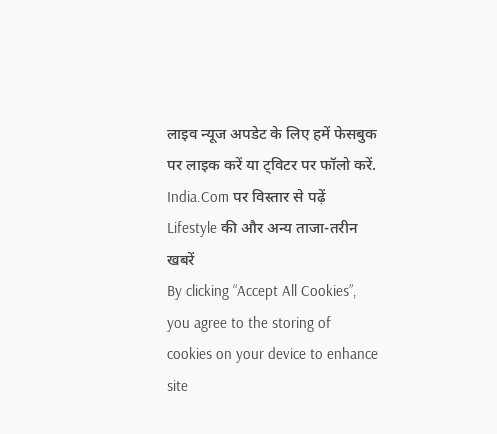लाइव न्यूज अपडेट के लिए हमें फेसबुक पर लाइक करें या ट्विटर पर फॉलो करें. India.Com पर विस्तार से पढ़ें Lifestyle की और अन्य ताजा-तरीन खबरें
By clicking “Accept All Cookies”, you agree to the storing of cookies on your device to enhance site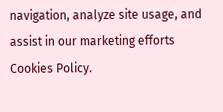navigation, analyze site usage, and assist in our marketing efforts Cookies Policy.